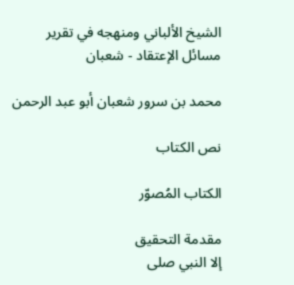الشيخ الألباني ومنهجه في تقرير مسائل الإعتقاد - شعبان

محمد بن سرور شعبان أبو عبد الرحمن

نص الكتاب

الكتاب المُصوّر

مقدمة التحقيق
إلا النبي صلى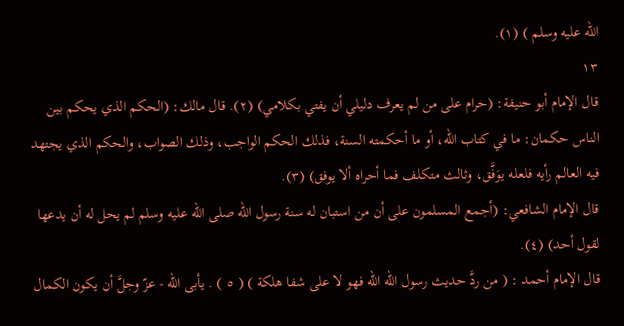الله عليه وسلم ) (١).
۱۳
قال الإمام أبو حنيفة: (حرام على من لم يعرف دليلي أن يفتي بكلامي) (٢). قال مالك: (الحكم الذي يحكم بين الناس حكمان: ما في كتاب الله، أو ما أحكمته السنة، فذلك الحكم الواجب، وذلك الصواب، والحكم الذي يجتهد
فيه العالم رأيه فلعله يوَفَّق، وثالث متكلف فما أحراه ألا يوفق) (۳).
قال الإمام الشافعي: (أجمع المسلمون على أن من استبان له سنة رسول الله صلى الله عليه وسلم لم يحل له أن يدعها لقول أحد) (٤).
قال الإمام أحمد : ( من ردَّ حديث رسول الله الله فهو لا على شفا هلكة ) ( ٥ ) . يأبى الله - عزّ وجلَّ أن يكون الكمال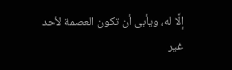إلَّا له، ويأبى أن تكون العصمة لأحد غير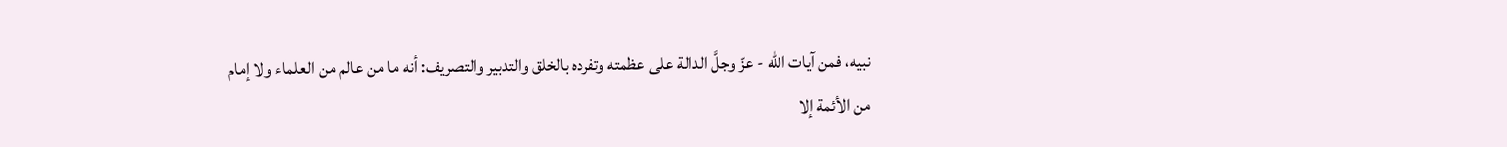نبيه، فمن آيات الله - عزّ وجلَّ الدالة على عظمته وتفرده بالخلق والتدبير والتصريف: أنه ما من عالم من العلماء ولا إمام من الأئمة إلا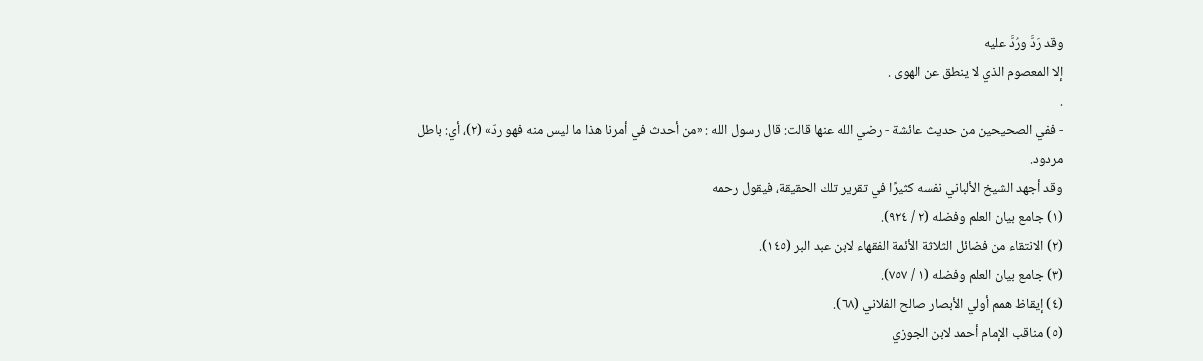وقد رَدَّ ورُدَّ عليه
إلا المعصوم الذي لا ينطق عن الهوى .
.
- ففي الصحيحين من حديث عائشة - رضي الله عنها قالت: قال رسول الله : «من أحدث في أمرنا هذا ما ليس منه فهو ردّ» (٢)، أي: باطل
مردود.
وقد أجهد الشيخ الألباني نفسه كثيرًا في تقرير تلك الحقيقة، فيقول رحمه
(۱) جامع بيان العلم وفضله (٢ / ٩٢٤).
(۲) الانتقاء من فضائل الثلاثة الأئمة الفقهاء لابن عبد البر (١٤٥).
(۳) جامع بيان العلم وفضله (١ / ٧٥٧).
(٤) إيقاظ همم أولي الأبصار صالح الفلاني (٦٨).
(٥) مناقب الإمام أحمد لابن الجوزي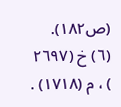(ص۱۸۲). (٦) خ (٢٦٩٧ ) ، م (۱۷۱۸) .